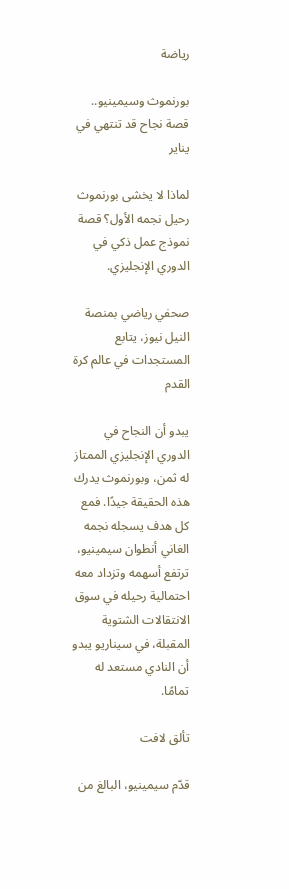رياضة

بورنموث وسيمينيو.. قصة نجاح قد تنتهي في يناير

لماذا لا يخشى بورنموث رحيل نجمه الأول؟ قصة نموذج عمل ذكي في الدوري الإنجليزي.

صحفي رياضي بمنصة النيل نيوز، يتابع المستجدات في عالم كرة القدم

يبدو أن النجاح في الدوري الإنجليزي الممتاز له ثمن، وبورنموث يدرك هذه الحقيقة جيدًا. فمع كل هدف يسجله نجمه الغاني أنطوان سيمينيو، ترتفع أسهمه وتزداد معه احتمالية رحيله في سوق الانتقالات الشتوية المقبلة، في سيناريو يبدو أن النادي مستعد له تمامًا.

تألق لافت

قدّم سيمينيو، البالغ من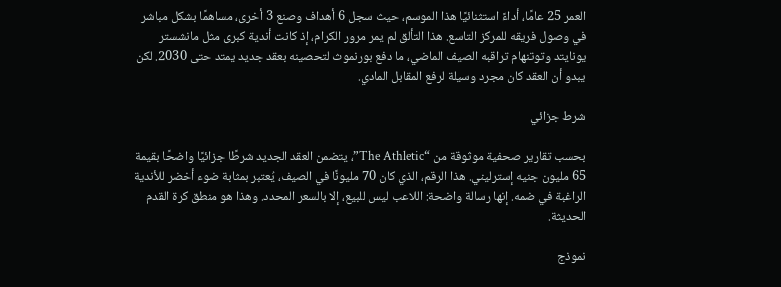العمر 25 عامًا، أداءً استثنائيًا هذا الموسم، حيث سجل 6 أهداف وصنع 3 أخرى، مساهمًا بشكل مباشر في وصول فريقه للمركز التاسع. هذا التألق لم يمر مرور الكرام، إذ كانت أندية كبرى مثل مانشستر يونايتد وتوتنهام تراقبه الصيف الماضي، ما دفع بورنموث لتحصينه بعقد جديد يمتد حتى 2030. لكن يبدو أن العقد كان مجرد وسيلة لرفع المقابل المادي.

شرط جزائي

بحسب تقارير صحفية موثوقة من “The Athletic”، يتضمن العقد الجديد شرطًا جزائيًا واضحًا بقيمة 65 مليون جنيه إسترليني. هذا الرقم، الذي كان 70 مليونًا في الصيف، يُعتبر بمثابة ضوء أخضر للأندية الراغبة في ضمه. إنها رسالة واضحة: اللاعب ليس للبيع، إلا بالسعر المحدد. وهذا هو منطق كرة القدم الحديثة.

نموذج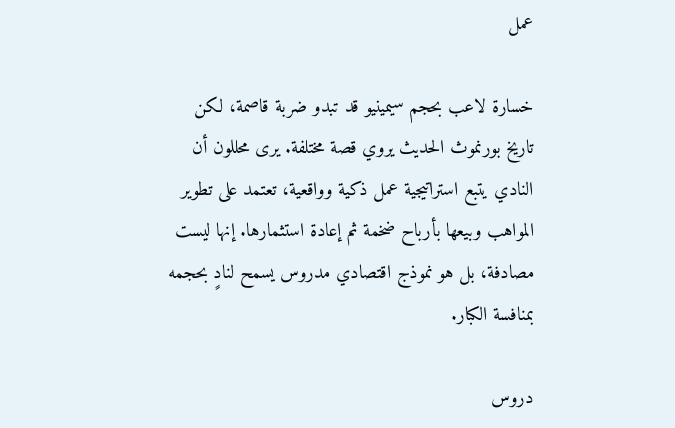عمل

خسارة لاعب بحجم سيمينيو قد تبدو ضربة قاصمة، لكن تاريخ بورنموث الحديث يروي قصة مختلفة. يرى محللون أن النادي يتبع استراتيجية عمل ذكية وواقعية، تعتمد على تطوير المواهب وبيعها بأرباح ضخمة ثم إعادة استثمارها. إنها ليست مصادفة، بل هو نموذج اقتصادي مدروس يسمح لنادٍ بحجمه بمنافسة الكبار.

دروس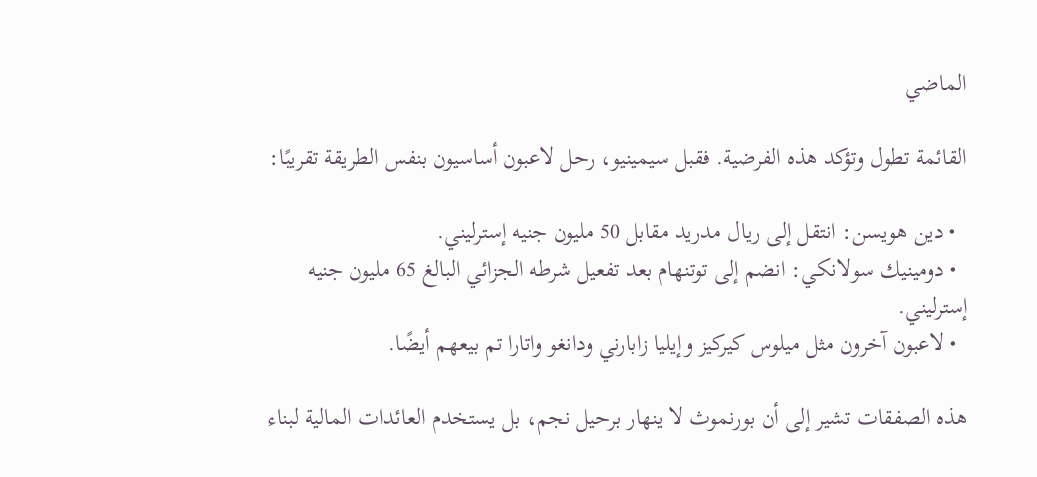الماضي

القائمة تطول وتؤكد هذه الفرضية. فقبل سيمينيو، رحل لاعبون أساسيون بنفس الطريقة تقريبًا:

  • دين هويسن: انتقل إلى ريال مدريد مقابل 50 مليون جنيه إسترليني.
  • دومينيك سولانكي: انضم إلى توتنهام بعد تفعيل شرطه الجزائي البالغ 65 مليون جنيه إسترليني.
  • لاعبون آخرون مثل ميلوس كيركيز وإيليا زابارني ودانغو واتارا تم بيعهم أيضًا.

هذه الصفقات تشير إلى أن بورنموث لا ينهار برحيل نجم، بل يستخدم العائدات المالية لبناء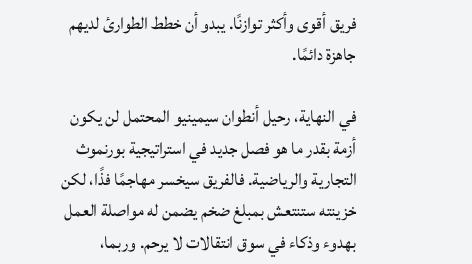فريق أقوى وأكثر توازنًا. يبدو أن خطط الطوارئ لديهم جاهزة دائمًا.

في النهاية، رحيل أنطوان سيمينيو المحتمل لن يكون أزمة بقدر ما هو فصل جديد في استراتيجية بورنموث التجارية والرياضية. فالفريق سيخسر مهاجمًا فذًا، لكن خزينته ستنتعش بمبلغ ضخم يضمن له مواصلة العمل بهدوء وذكاء في سوق انتقالات لا يرحم. وربما،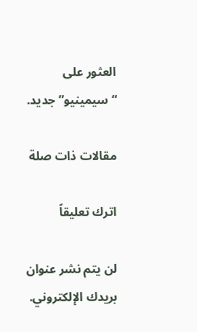العثور على “سيمينيو” جديد.

مقالات ذات صلة

اترك تعليقاً

لن يتم نشر عنوان بريدك الإلكتروني.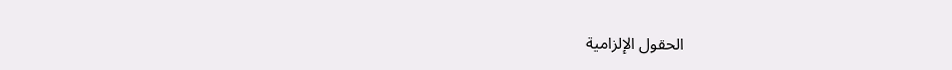الحقول الإلزامية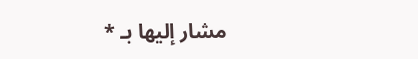مشار إليها بـ *